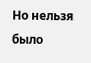Но нельзя было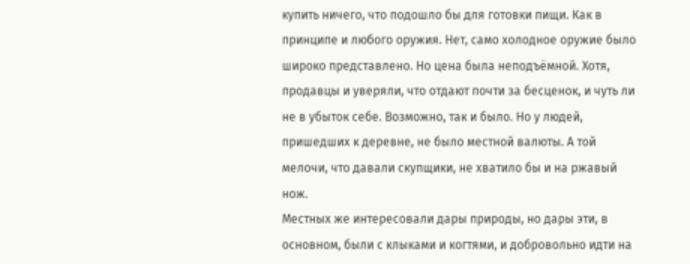купить ничего, что подошло бы для готовки пищи. Как в принципе и любого оружия. Нет, само холодное оружие было широко представлено. Но цена была неподъёмной. Хотя, продавцы и уверяли, что отдают почти за бесценок, и чуть ли не в убыток себе. Возможно, так и было. Но у людей, пришедших к деревне, не было местной валюты. А той мелочи, что давали скупщики, не хватило бы и на ржавый нож.
Местных же интересовали дары природы, но дары эти, в основном, были с клыками и когтями, и добровольно идти на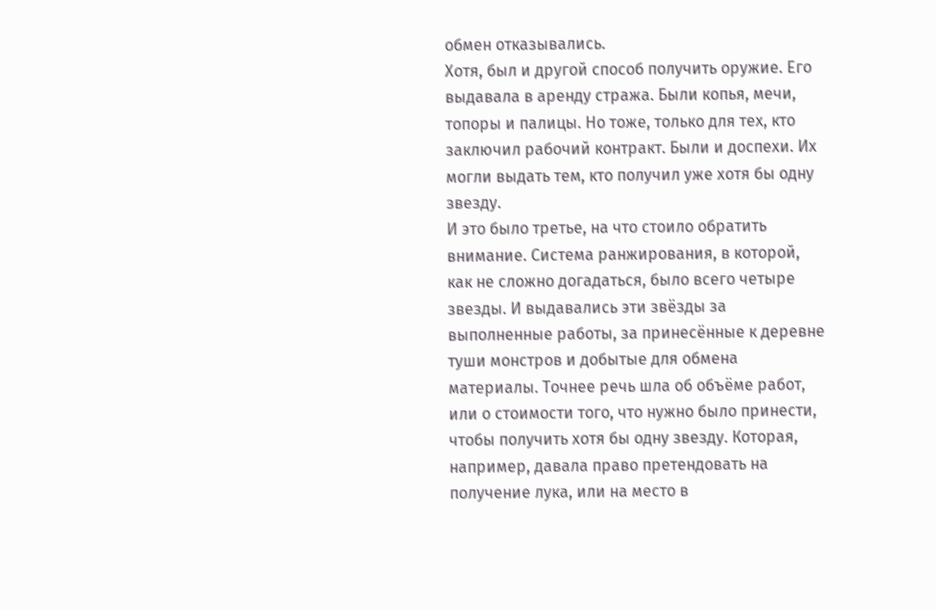обмен отказывались.
Хотя, был и другой способ получить оружие. Его выдавала в аренду стража. Были копья, мечи, топоры и палицы. Но тоже, только для тех, кто заключил рабочий контракт. Были и доспехи. Их могли выдать тем, кто получил уже хотя бы одну звезду.
И это было третье, на что стоило обратить внимание. Система ранжирования, в которой, как не сложно догадаться, было всего четыре звезды. И выдавались эти звёзды за выполненные работы, за принесённые к деревне туши монстров и добытые для обмена материалы. Точнее речь шла об объёме работ, или о стоимости того, что нужно было принести, чтобы получить хотя бы одну звезду. Которая, например, давала право претендовать на получение лука, или на место в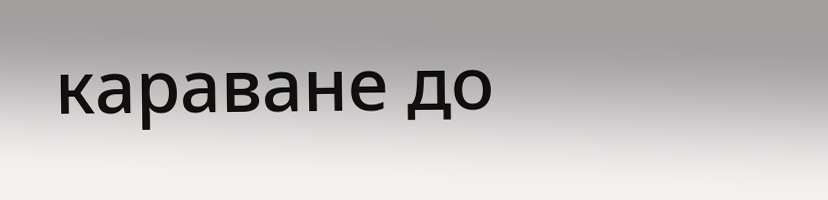караване до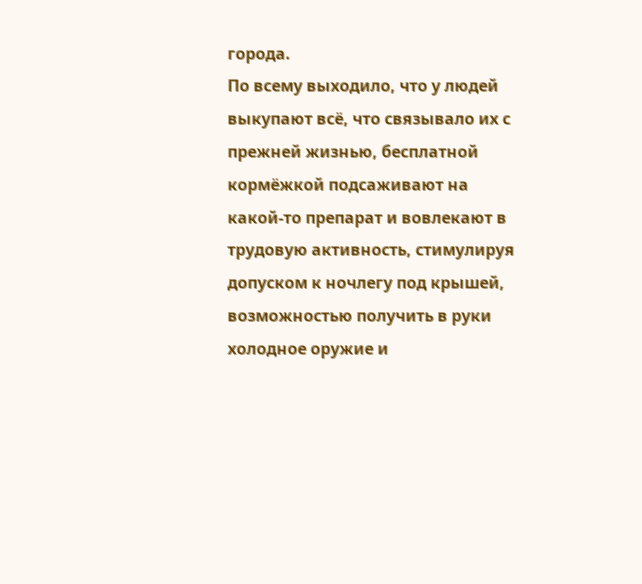города.
По всему выходило, что у людей выкупают всё, что связывало их с прежней жизнью, бесплатной кормёжкой подсаживают на какой-то препарат и вовлекают в трудовую активность, стимулируя допуском к ночлегу под крышей, возможностью получить в руки холодное оружие и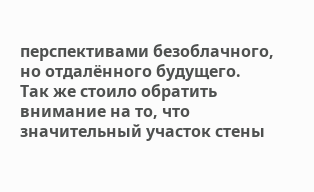перспективами безоблачного, но отдалённого будущего.
Так же стоило обратить внимание на то, что значительный участок стены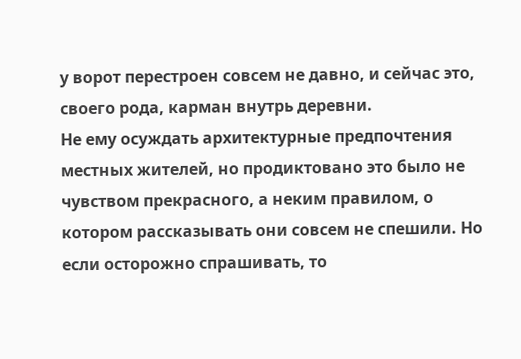у ворот перестроен совсем не давно, и сейчас это, своего рода, карман внутрь деревни.
Не ему осуждать архитектурные предпочтения местных жителей, но продиктовано это было не чувством прекрасного, а неким правилом, о котором рассказывать они совсем не спешили. Но если осторожно спрашивать, то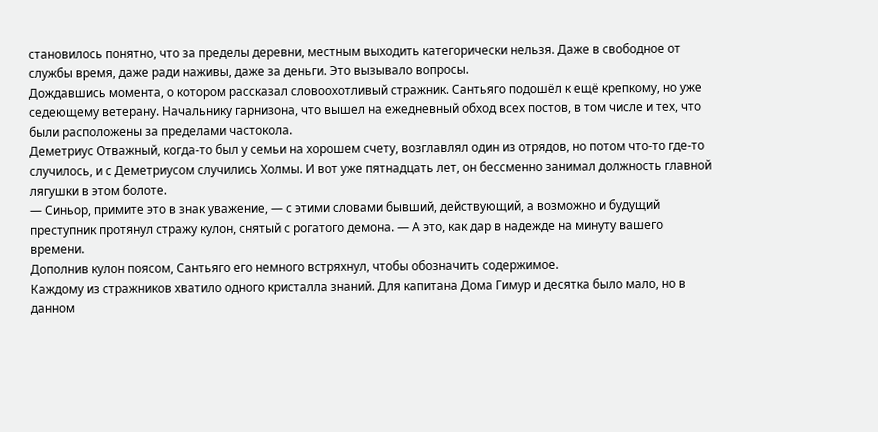становилось понятно, что за пределы деревни, местным выходить категорически нельзя. Даже в свободное от службы время, даже ради наживы, даже за деньги. Это вызывало вопросы.
Дождавшись момента, о котором рассказал словоохотливый стражник. Сантьяго подошёл к ещё крепкому, но уже седеющему ветерану. Начальнику гарнизона, что вышел на ежедневный обход всех постов, в том числе и тех, что были расположены за пределами частокола.
Деметриус Отважный, когда-то был у семьи на хорошем счету, возглавлял один из отрядов, но потом что-то где-то случилось, и с Деметриусом случились Холмы. И вот уже пятнадцать лет, он бессменно занимал должность главной лягушки в этом болоте.
— Синьор, примите это в знак уважение, — с этими словами бывший, действующий, а возможно и будущий преступник протянул стражу кулон, снятый с рогатого демона. — А это, как дар в надежде на минуту вашего времени.
Дополнив кулон поясом, Сантьяго его немного встряхнул, чтобы обозначить содержимое.
Каждому из стражников хватило одного кристалла знаний. Для капитана Дома Гимур и десятка было мало, но в данном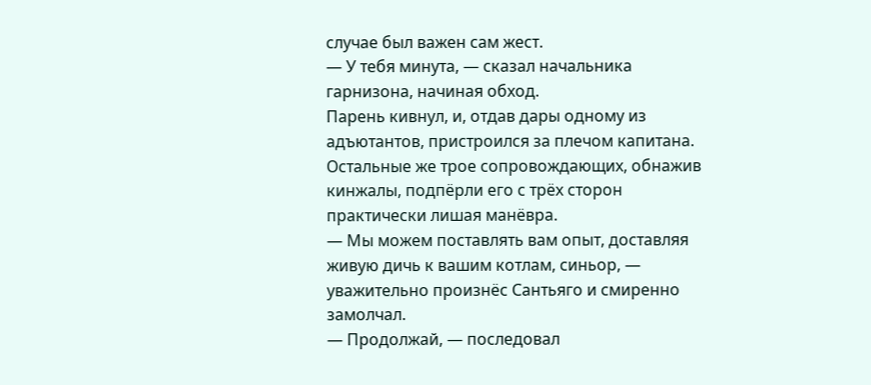случае был важен сам жест.
— У тебя минута, — сказал начальника гарнизона, начиная обход.
Парень кивнул, и, отдав дары одному из адъютантов, пристроился за плечом капитана. Остальные же трое сопровождающих, обнажив кинжалы, подпёрли его с трёх сторон практически лишая манёвра.
— Мы можем поставлять вам опыт, доставляя живую дичь к вашим котлам, синьор, — уважительно произнёс Сантьяго и смиренно замолчал.
— Продолжай, — последовал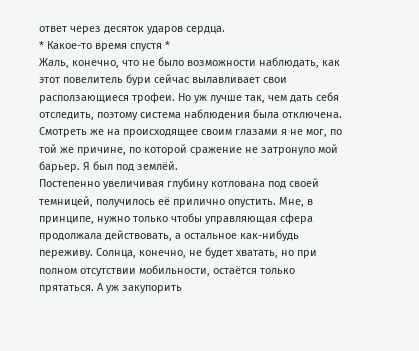ответ через десяток ударов сердца.
* Какое-то время спустя *
Жаль, конечно, что не было возможности наблюдать, как этот повелитель бури сейчас вылавливает свои расползающиеся трофеи. Но уж лучше так, чем дать себя отследить, поэтому система наблюдения была отключена. Смотреть же на происходящее своим глазами я не мог, по той же причине, по которой сражение не затронуло мой барьер. Я был под землёй.
Постепенно увеличивая глубину котлована под своей темницей, получилось её прилично опустить. Мне, в принципе, нужно только чтобы управляющая сфера продолжала действовать, а остальное как-нибудь переживу. Солнца, конечно, не будет хватать, но при полном отсутствии мобильности, остаётся только прятаться. А уж закупорить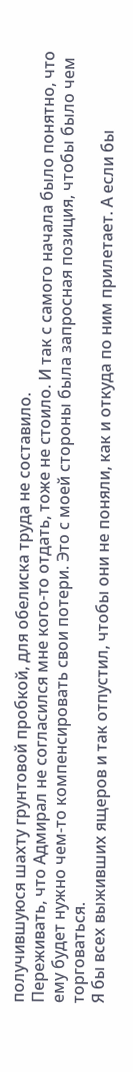получившуюся шахту грунтовой пробкой, для обелиска труда не составило.
Переживать, что Адмирал не согласился мне кого-то отдать, тоже не стоило. И так с самого начала было понятно, что ему будет нужно чем-то компенсировать свои потери. Это с моей стороны была запросная позиция, чтобы было чем торговаться.
Я бы всех выживших ящеров и так отпустил, чтобы они не поняли, как и откуда по ним прилетает. А если бы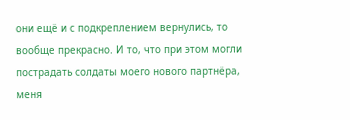они ещё и с подкреплением вернулись, то вообще прекрасно. И то, что при этом могли пострадать солдаты моего нового партнёра, меня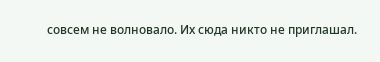совсем не волновало. Их сюда никто не приглашал.